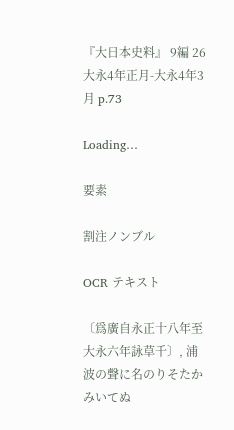『大日本史料』 9編 26 大永4年正月-大永4年3月 p.73

Loading…

要素

割注ノンブル

OCR テキスト

〔爲廣自永正十八年至大永六年詠草千〕, 浦波の聲に名のりそたかみいてぬ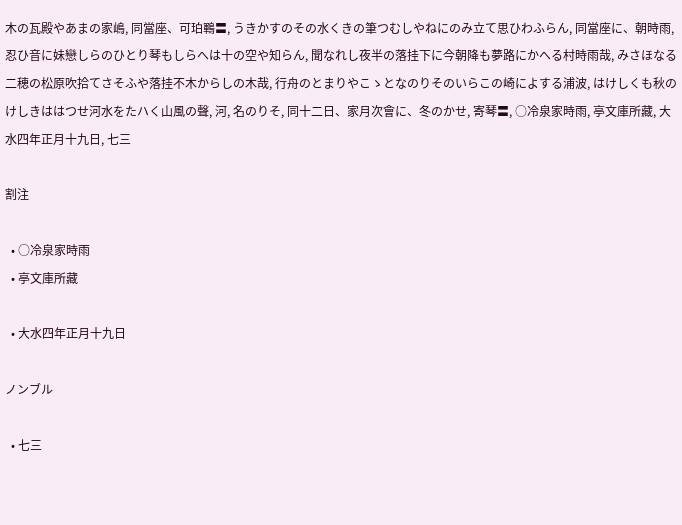木の瓦殿やあまの家嶋, 同當座、可珀鶤〓, うきかすのその水くきの筆つむしやねにのみ立て思ひわふらん, 同當座に、朝時雨, 忍ひ音に妹戀しらのひとり琴もしらへは十の空や知らん, 聞なれし夜半の落挂下に今朝降も夢路にかへる村時雨哉, みさほなる二穂の松原吹拾てさそふや落挂不木からしの木哉, 行舟のとまりやこゝとなのりそのいらこの崎によする浦波, はけしくも秋のけしきははつせ河水をたハく山風の聲, 河, 名のりそ, 同十二日、家月次會に、冬のかせ, 寄琴〓, ○冷泉家時雨, 亭文庫所藏, 大水四年正月十九日, 七三

割注

  • ○冷泉家時雨
  • 亭文庫所藏

  • 大水四年正月十九日

ノンブル

  • 七三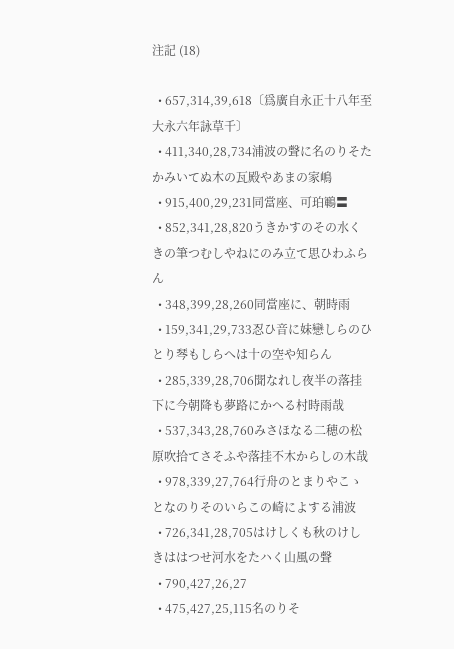注記 (18)

  • 657,314,39,618〔爲廣自永正十八年至大永六年詠草千〕
  • 411,340,28,734浦波の聲に名のりそたかみいてぬ木の瓦殿やあまの家嶋
  • 915,400,29,231同當座、可珀鶤〓
  • 852,341,28,820うきかすのその水くきの筆つむしやねにのみ立て思ひわふらん
  • 348,399,28,260同當座に、朝時雨
  • 159,341,29,733忍ひ音に妹戀しらのひとり琴もしらへは十の空や知らん
  • 285,339,28,706聞なれし夜半の落挂下に今朝降も夢路にかへる村時雨哉
  • 537,343,28,760みさほなる二穂の松原吹拾てさそふや落挂不木からしの木哉
  • 978,339,27,764行舟のとまりやこゝとなのりそのいらこの崎によする浦波
  • 726,341,28,705はけしくも秋のけしきははつせ河水をたハく山風の聲
  • 790,427,26,27
  • 475,427,25,115名のりそ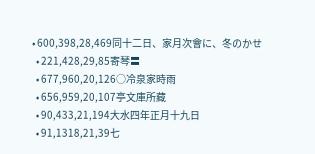• 600,398,28,469同十二日、家月次會に、冬のかせ
  • 221,428,29,85寄琴〓
  • 677,960,20,126○冷泉家時雨
  • 656,959,20,107亭文庫所藏
  • 90,433,21,194大水四年正月十九日
  • 91,1318,21,39七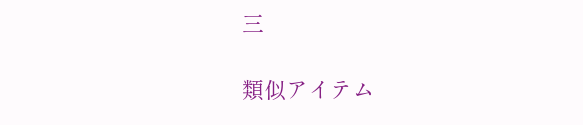三

類似アイテム